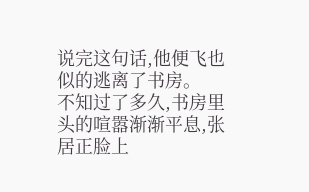说完这句话,他便飞也似的逃离了书房。
不知过了多久,书房里头的喧嚣渐渐平息,张居正脸上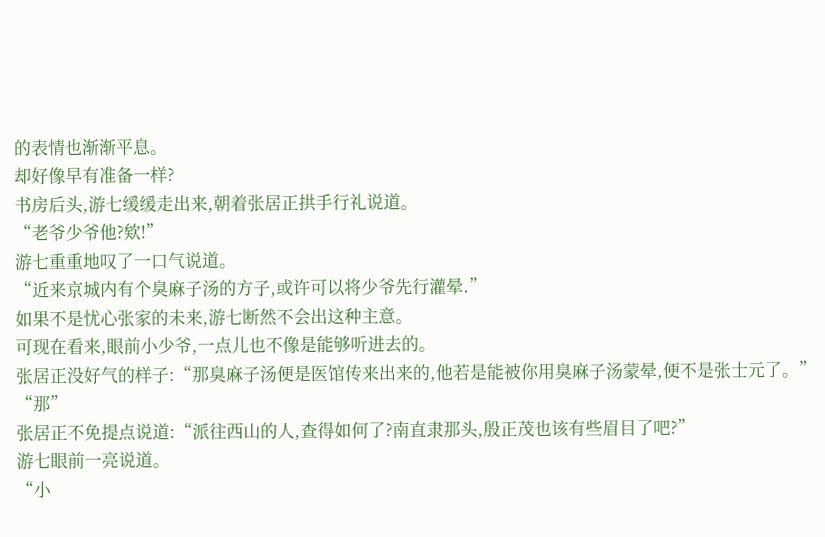的表情也渐渐平息。
却好像早有准备一样?
书房后头,游七缓缓走出来,朝着张居正拱手行礼说道。
“老爷少爷他?欸!”
游七重重地叹了一口气说道。
“近来京城内有个臭麻子汤的方子,或许可以将少爷先行灌晕.”
如果不是忧心张家的未来,游七断然不会出这种主意。
可现在看来,眼前小少爷,一点儿也不像是能够听进去的。
张居正没好气的样子:“那臭麻子汤便是医馆传来出来的,他若是能被你用臭麻子汤蒙晕,便不是张士元了。”
“那”
张居正不免提点说道:“派往西山的人,查得如何了?南直隶那头,殷正茂也该有些眉目了吧?”
游七眼前一亮说道。
“小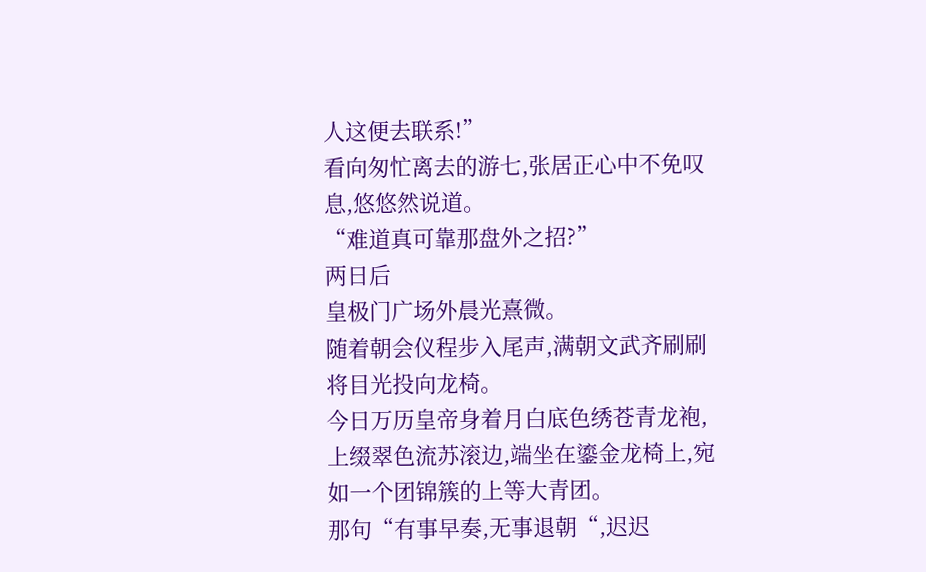人这便去联系!”
看向匆忙离去的游七,张居正心中不免叹息,悠悠然说道。
“难道真可靠那盘外之招?”
两日后
皇极门广场外晨光熹微。
随着朝会仪程步入尾声,满朝文武齐刷刷将目光投向龙椅。
今日万历皇帝身着月白底色绣苍青龙袍,上缀翠色流苏滚边,端坐在鎏金龙椅上,宛如一个团锦簇的上等大青团。
那句“有事早奏,无事退朝“,迟迟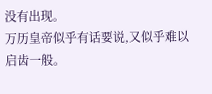没有出现。
万历皇帝似乎有话要说,又似乎难以启齿一般。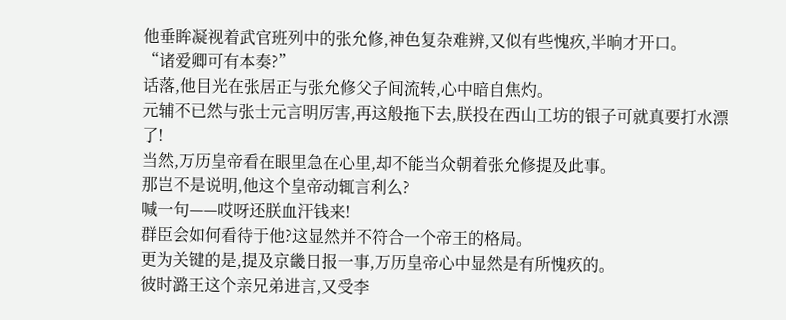他垂眸凝视着武官班列中的张允修,神色复杂难辨,又似有些愧疚,半晌才开口。
“诸爱卿可有本奏?”
话落,他目光在张居正与张允修父子间流转,心中暗自焦灼。
元辅不已然与张士元言明厉害,再这般拖下去,朕投在西山工坊的银子可就真要打水漂了!
当然,万历皇帝看在眼里急在心里,却不能当众朝着张允修提及此事。
那岂不是说明,他这个皇帝动辄言利么?
喊一句——哎呀还朕血汗钱来!
群臣会如何看待于他?这显然并不符合一个帝王的格局。
更为关键的是,提及京畿日报一事,万历皇帝心中显然是有所愧疚的。
彼时潞王这个亲兄弟进言,又受李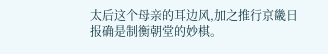太后这个母亲的耳边风,加之推行京畿日报确是制衡朝堂的妙棋。